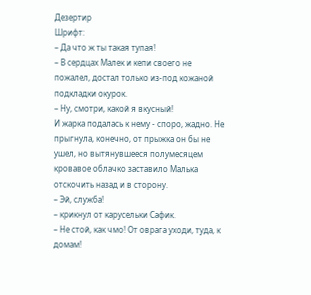Дезертир
Шрифт:
– Да что ж ты такая тупая!
– В сердцах Малек и кепи своего не пожалел, достал только из-под кожаной подкладки окурок.
– Ну, смотри, какой я вкусный!
И жарка подалась к нему - споро, жадно. Не прыгнула, конечно, от прыжка он бы не ушел, но вытянувшееся полумесяцем кровавое облачко заставило Малька отскочить назад и в сторону.
– Эй, служба!
– крикнул от карусельки Сафик.
– Не стой, как чмо! От оврага уходи, туда, к домам!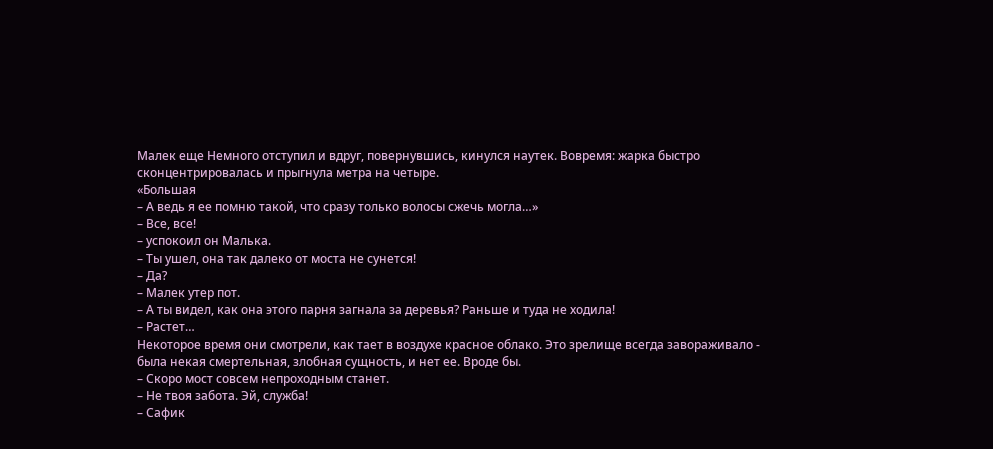Малек еще Немного отступил и вдруг, повернувшись, кинулся наутек. Вовремя: жарка быстро сконцентрировалась и прыгнула метра на четыре.
«Большая
– А ведь я ее помню такой, что сразу только волосы сжечь могла…»
– Все, все!
– успокоил он Малька.
– Ты ушел, она так далеко от моста не сунется!
– Да?
– Малек утер пот.
– А ты видел, как она этого парня загнала за деревья? Раньше и туда не ходила!
– Растет…
Некоторое время они смотрели, как тает в воздухе красное облако. Это зрелище всегда завораживало - была некая смертельная, злобная сущность, и нет ее. Вроде бы.
– Скоро мост совсем непроходным станет.
– Не твоя забота. Эй, служба!
– Сафик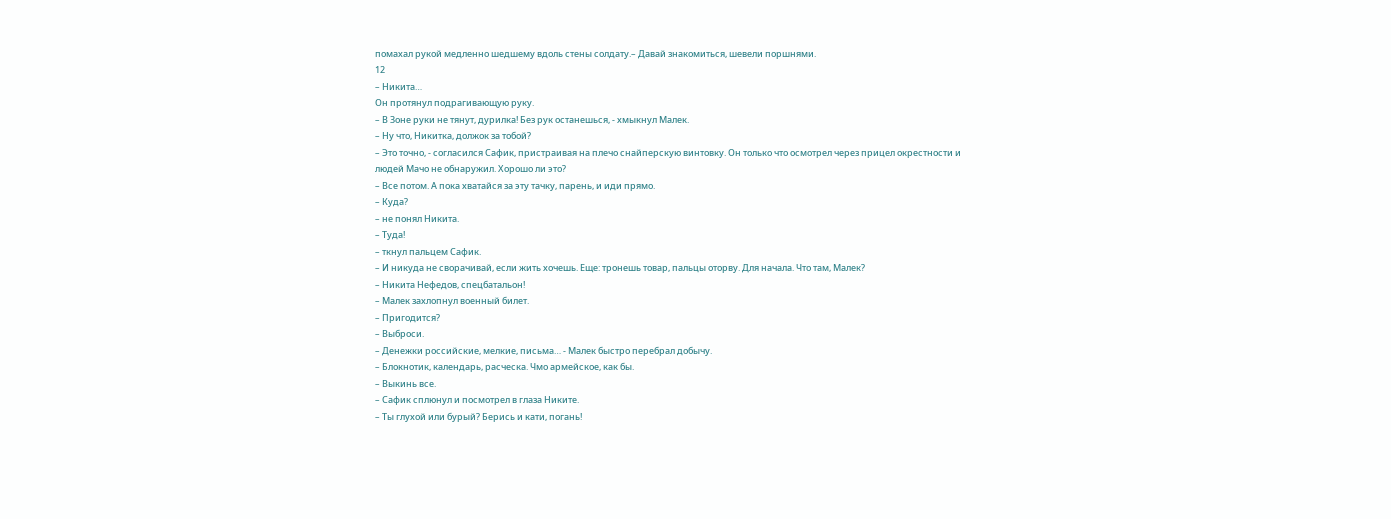помахал рукой медленно шедшему вдоль стены солдату.– Давай знакомиться, шевели поршнями.
12
– Никита…
Он протянул подрагивающую руку.
– В Зоне руки не тянут, дурилка! Без рук останешься, - хмыкнул Малек.
– Ну что, Никитка, должок за тобой?
– Это точно, - согласился Сафик, пристраивая на плечо снайперскую винтовку. Он только что осмотрел через прицел окрестности и людей Мачо не обнаружил. Хорошо ли это?
– Все потом. А пока хватайся за эту тачку, парень, и иди прямо.
– Куда?
– не понял Никита.
– Туда!
– ткнул пальцем Сафик.
– И никуда не сворачивай, если жить хочешь. Еще: тронешь товар, пальцы оторву. Для начала. Что там, Малек?
– Никита Нефедов, спецбатальон!
– Малек захлопнул военный билет.
– Пригодится?
– Выброси.
– Денежки российские, мелкие, письма… - Малек быстро перебрал добычу.
– Блокнотик, календарь, расческа. Чмо армейское, как бы.
– Выкинь все.
– Сафик сплюнул и посмотрел в глаза Никите.
– Ты глухой или бурый? Берись и кати, погань!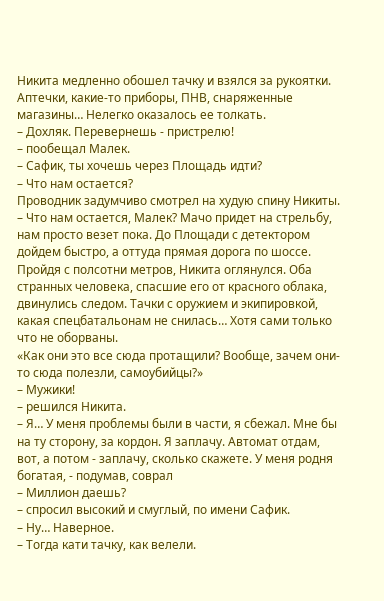Никита медленно обошел тачку и взялся за рукоятки. Аптечки, какие-то приборы, ПНВ, снаряженные магазины… Нелегко оказалось ее толкать.
– Дохляк. Перевернешь - пристрелю!
– пообещал Малек.
– Сафик, ты хочешь через Площадь идти?
– Что нам остается?
Проводник задумчиво смотрел на худую спину Никиты.
– Что нам остается, Малек? Мачо придет на стрельбу, нам просто везет пока. До Площади с детектором дойдем быстро, а оттуда прямая дорога по шоссе.
Пройдя с полсотни метров, Никита оглянулся. Оба странных человека, спасшие его от красного облака, двинулись следом. Тачки с оружием и экипировкой, какая спецбатальонам не снилась… Хотя сами только что не оборваны.
«Как они это все сюда протащили? Вообще, зачем они-то сюда полезли, самоубийцы?»
– Мужики!
– решился Никита.
– Я… У меня проблемы были в части, я сбежал. Мне бы на ту сторону, за кордон. Я заплачу. Автомат отдам, вот, а потом - заплачу, сколько скажете. У меня родня богатая, - подумав, соврал
– Миллион даешь?
– спросил высокий и смуглый, по имени Сафик.
– Ну… Наверное.
– Тогда кати тачку, как велели.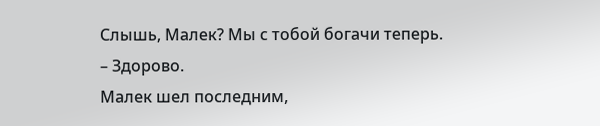Слышь, Малек? Мы с тобой богачи теперь.
– Здорово.
Малек шел последним,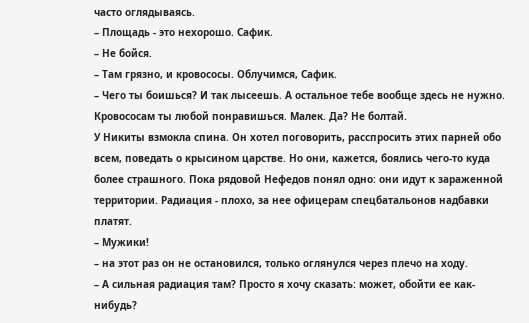часто оглядываясь.
– Площадь - это нехорошо. Сафик.
– Не бойся.
– Там грязно, и кровососы. Облучимся, Сафик.
– Чего ты боишься? И так лысеешь. А остальное тебе вообще здесь не нужно. Кровососам ты любой понравишься. Малек. Да? Не болтай.
У Никиты взмокла спина. Он хотел поговорить, расспросить этих парней обо всем, поведать о крысином царстве. Но они, кажется, боялись чего-то куда более страшного. Пока рядовой Нефедов понял одно: они идут к зараженной территории. Радиация - плохо, за нее офицерам спецбатальонов надбавки платят.
– Мужики!
– на этот раз он не остановился, только оглянулся через плечо на ходу.
– А сильная радиация там? Просто я хочу сказать: может, обойти ее как-нибудь?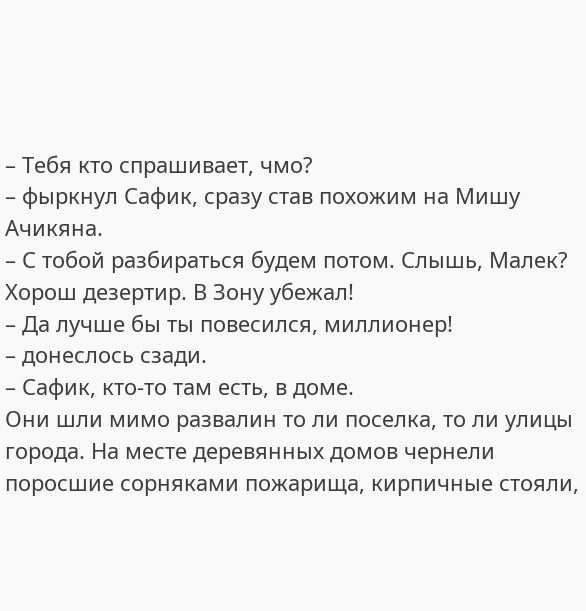– Тебя кто спрашивает, чмо?
– фыркнул Сафик, сразу став похожим на Мишу Ачикяна.
– С тобой разбираться будем потом. Слышь, Малек? Хорош дезертир. В Зону убежал!
– Да лучше бы ты повесился, миллионер!
– донеслось сзади.
– Сафик, кто-то там есть, в доме.
Они шли мимо развалин то ли поселка, то ли улицы города. На месте деревянных домов чернели поросшие сорняками пожарища, кирпичные стояли,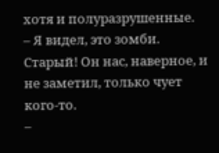хотя и полуразрушенные.
– Я видел, это зомби. Старый! Он нас, наверное, и не заметил, только чует кого-то.
–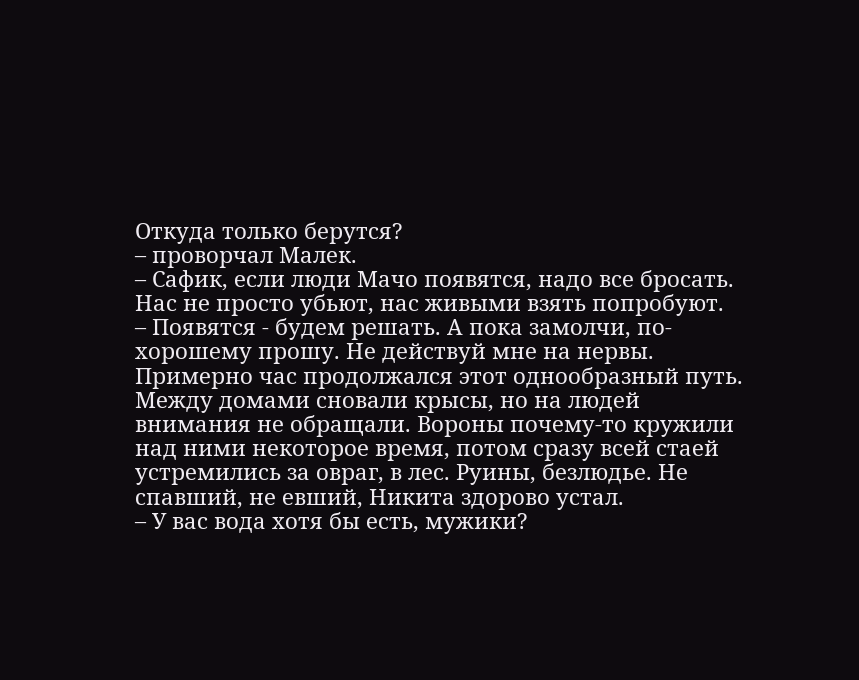Откуда только берутся?
– проворчал Малек.
– Сафик, если люди Мачо появятся, надо все бросать. Нас не просто убьют, нас живыми взять попробуют.
– Появятся - будем решать. А пока замолчи, по-хорошему прошу. Не действуй мне на нервы.
Примерно час продолжался этот однообразный путь. Между домами сновали крысы, но на людей внимания не обращали. Вороны почему-то кружили над ними некоторое время, потом сразу всей стаей устремились за овраг, в лес. Руины, безлюдье. Не спавший, не евший, Никита здорово устал.
– У вас вода хотя бы есть, мужики?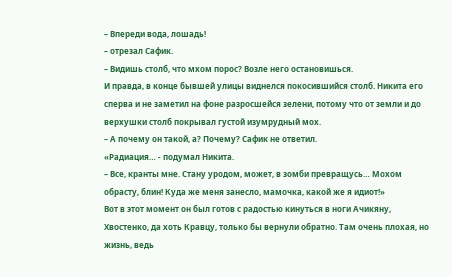– Впереди вода, лошадь!
– отрезал Сафик.
– Видишь столб, что мхом порос? Возле него остановишься.
И правда, в конце бывшей улицы виднелся покосившийся столб. Никита его сперва и не заметил на фоне разросшейся зелени, потому что от земли и до верхушки столб покрывал густой изумрудный мох.
– А почему он такой, а? Почему? Сафик не ответил.
«Радиация… - подумал Никита.
– Все, кранты мне. Стану уродом, может, в зомби превращусь… Мохом обрасту, блин! Куда же меня занесло, мамочка, какой же я идиот!»
Вот в этот момент он был готов с радостью кинуться в ноги Ачикяну, Хвостенко, да хоть Кравцу, только бы вернули обратно. Там очень плохая, но жизнь, ведь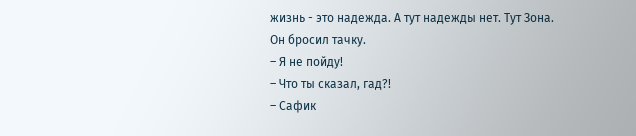жизнь - это надежда. А тут надежды нет. Тут Зона.
Он бросил тачку.
– Я не пойду!
– Что ты сказал, гад?!
– Сафик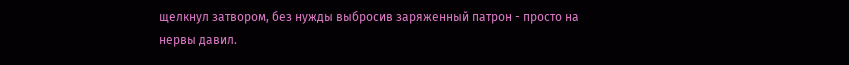щелкнул затвором, без нужды выбросив заряженный патрон - просто на нервы давил.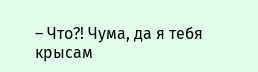– Что?! Чума, да я тебя крысам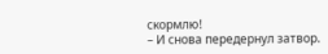скормлю!
– И снова передернул затвор.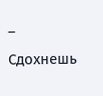– Сдохнешь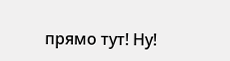прямо тут! Ну!